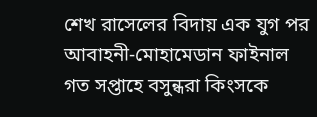শেখ রাসেলের বিদায় এক যুগ পর আবাহনী-মোহামেডান ফাইনাল
গত সপ্তাহে বসুন্ধরা কিংসকে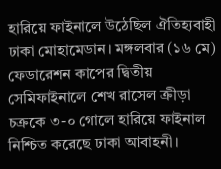হারিয়ে ফাইনালে উঠেছিল ঐতিহ্যবাহী ঢাকা মোহামেডান। মঙ্গলবার (১৬ মে) ফেডারেশন কাপের দ্বিতীয় সেমিফাইনালে শেখ রাসেল ক্রীড়া চক্রকে ৩-০ গোলে হারিয়ে ফাইনাল নিশ্চিত করেছে ঢাকা আবাহনী।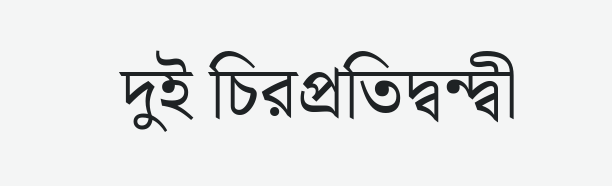দুই চিরপ্রতিদ্বন্দ্বী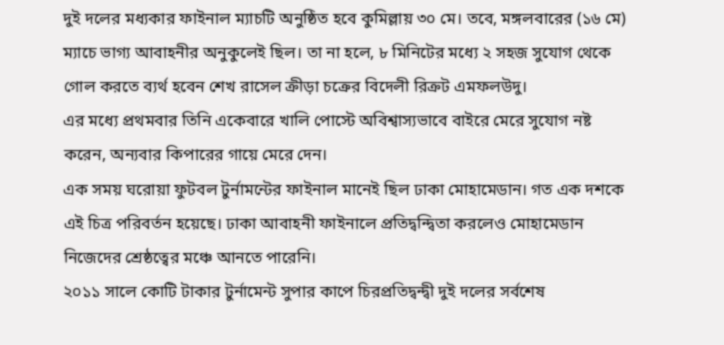দুই দলের মধ্যকার ফাইনাল ম্যাচটি অনুষ্ঠিত হবে কুমিল্লায় ৩০ মে। তবে, মঙ্গলবারের (১৬ মে) ম্যাচে ভাগ্য আবাহনীর অনুকুলেই ছিল। তা না হলে, ৮ মিনিটের মধ্যে ২ সহজ সুযোগ থেকে গোল করতে ব্যর্থ হবেন শেখ রাসেল ক্রীড়া চক্রের বিদেলী রিক্রট এমফলউদু।
এর মধ্যে প্রথমবার তিনি একেবারে খালি পোস্টে অবিশ্বাস্যভাবে বাইরে মেরে সুযোগ নষ্ট করেন, অন্যবার কিপারের গায়ে মেরে দেন।
এক সময় ঘরোয়া ফুটবল টুর্নামন্টের ফাইনাল মানেই ছিল ঢাকা মোহামেডান। গত এক দশকে এই চিত্র পরিবর্তন হয়েছে। ঢাকা আবাহনী ফাইনালে প্রতিদ্বন্দ্বিতা করলেও মোহামেডান নিজেদের শ্রেষ্ঠত্বের মঞ্চে আনতে পারেনি।
২০১১ সালে কোটি টাকার টুর্নামেন্ট সুপার কাপে চিরপ্রতিদ্বন্দ্বী দুই দলের সর্বশেষ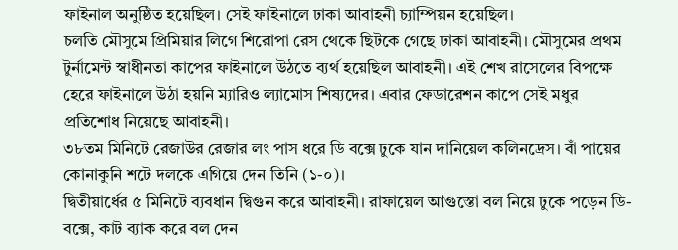ফাইনাল অনুষ্ঠিত হয়েছিল। সেই ফাইনালে ঢাকা আবাহনী চ্যাম্পিয়ন হয়েছিল।
চলতি মৌসুমে প্রিমিয়ার লিগে শিরোপা রেস থেকে ছিটকে গেছে ঢাকা আবাহনী। মৌসুমের প্রথম টুর্নামেন্ট স্বাধীনতা কাপের ফাইনালে উঠতে ব্যর্থ হয়েছিল আবাহনী। এই শেখ রাসেলের বিপক্ষে হেরে ফাইনালে উঠা হয়নি ম্যারিও ল্যামোস শিষ্যদের। এবার ফেডারেশন কাপে সেই মধুর প্রতিশোধ নিয়েছে আবাহনী।
৩৮তম মিনিটে রেজাউর রেজার লং পাস ধরে ডি বক্সে ঢুকে যান দানিয়েল কলিনদ্রেস। বাঁ পায়ের কোনাকুনি শটে দলকে এগিয়ে দেন তিনি (১-০)।
দ্বিতীয়ার্ধের ৫ মিনিটে ব্যবধান দ্বিগুন করে আবাহনী। রাফায়েল আগুস্তো বল নিয়ে ঢুকে পড়েন ডি-বক্সে, কাট ব্যাক করে বল দেন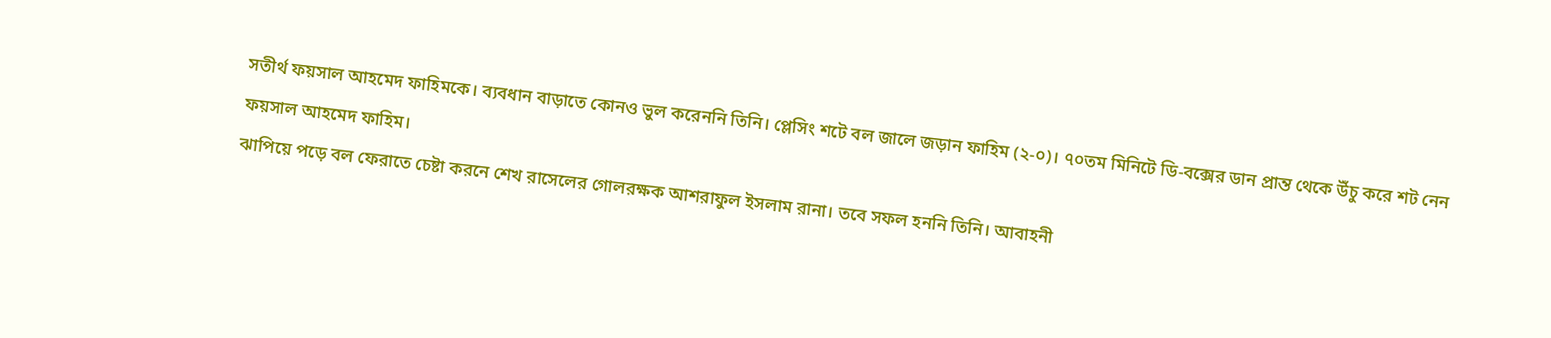সতীর্থ ফয়সাল আহমেদ ফাহিমকে। ব্যবধান বাড়াতে কোনও ভুল করেননি তিনি। প্লেসিং শটে বল জালে জড়ান ফাহিম (২-০)। ৭০তম মিনিটে ডি-বক্সের ডান প্রান্ত থেকে উঁচু করে শট নেন ফয়সাল আহমেদ ফাহিম।
ঝাপিয়ে পড়ে বল ফেরাতে চেষ্টা করনে শেখ রাসেলের গোলরক্ষক আশরাফুল ইসলাম রানা। তবে সফল হননি তিনি। আবাহনী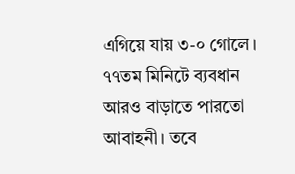এগিয়ে যায় ৩-০ গোলে। ৭৭তম মিনিটে ব্যবধান আরও বাড়াতে পারতো আবাহনী। তবে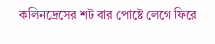কলিনদ্রেসের শট বার পোষ্টে লেগে ফিরে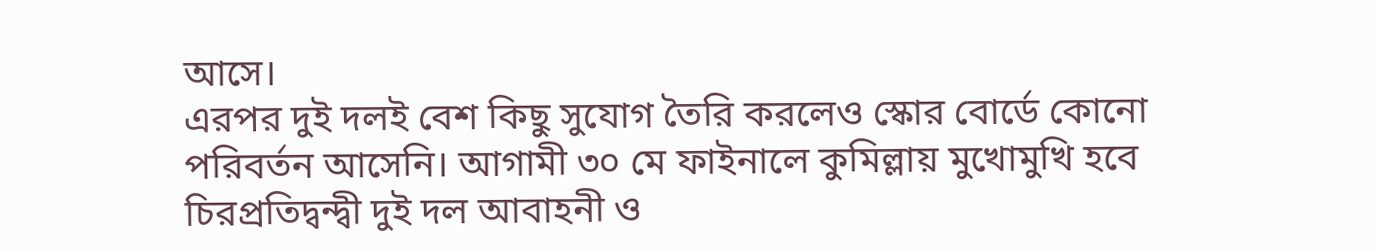আসে।
এরপর দুই দলই বেশ কিছু সুযোগ তৈরি করলেও স্কোর বোর্ডে কোনো পরিবর্তন আসেনি। আগামী ৩০ মে ফাইনালে কুমিল্লায় মুখোমুখি হবে চিরপ্রতিদ্বন্দ্বী দুই দল আবাহনী ও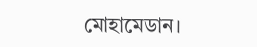মোহামেডান।